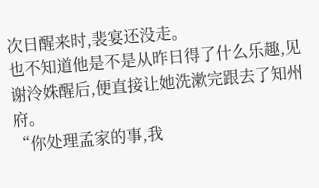次日醒来时,裴宴还没走。
也不知道他是不是从昨日得了什么乐趣,见谢泠姝醒后,便直接让她洗漱完跟去了知州府。
“你处理孟家的事,我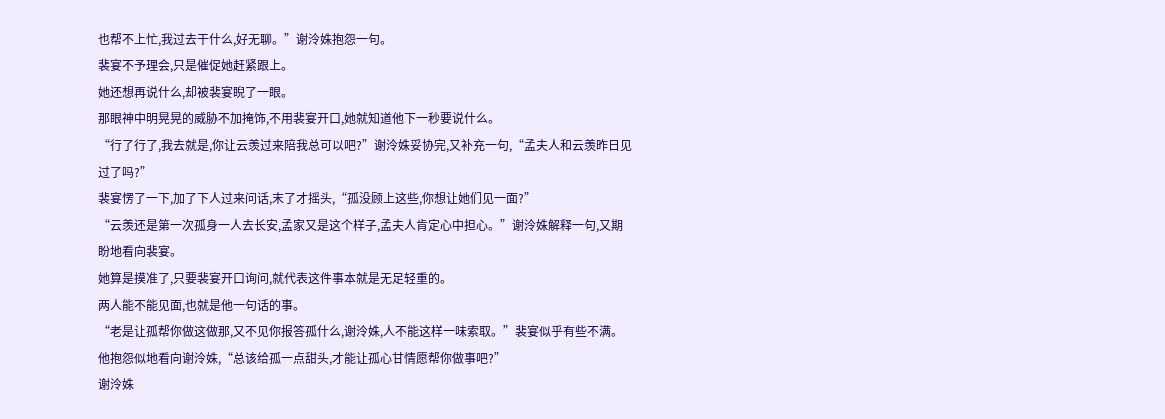也帮不上忙,我过去干什么,好无聊。”谢泠姝抱怨一句。
裴宴不予理会,只是催促她赶紧跟上。
她还想再说什么,却被裴宴睨了一眼。
那眼神中明晃晃的威胁不加掩饰,不用裴宴开口,她就知道他下一秒要说什么。
“行了行了,我去就是,你让云羡过来陪我总可以吧?”谢泠姝妥协完,又补充一句,“孟夫人和云羡昨日见过了吗?”
裴宴愣了一下,加了下人过来问话,末了才摇头,“孤没顾上这些,你想让她们见一面?”
“云羡还是第一次孤身一人去长安,孟家又是这个样子,孟夫人肯定心中担心。”谢泠姝解释一句,又期盼地看向裴宴。
她算是摸准了,只要裴宴开口询问,就代表这件事本就是无足轻重的。
两人能不能见面,也就是他一句话的事。
“老是让孤帮你做这做那,又不见你报答孤什么,谢泠姝,人不能这样一味索取。”裴宴似乎有些不满。
他抱怨似地看向谢泠姝,“总该给孤一点甜头,才能让孤心甘情愿帮你做事吧?”
谢泠姝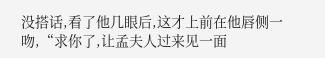没搭话,看了他几眼后,这才上前在他唇侧一吻,“求你了,让孟夫人过来见一面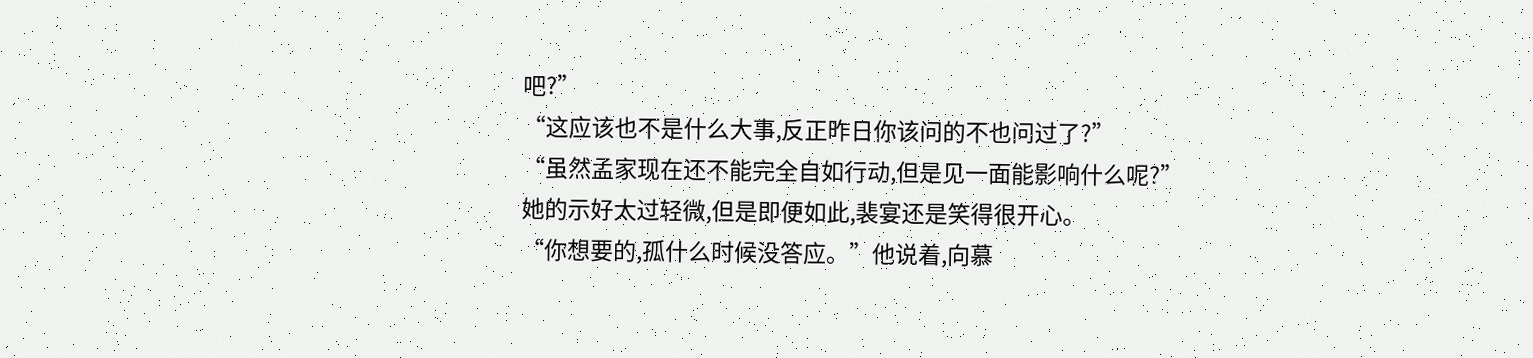吧?”
“这应该也不是什么大事,反正昨日你该问的不也问过了?”
“虽然孟家现在还不能完全自如行动,但是见一面能影响什么呢?”
她的示好太过轻微,但是即便如此,裴宴还是笑得很开心。
“你想要的,孤什么时候没答应。”他说着,向慕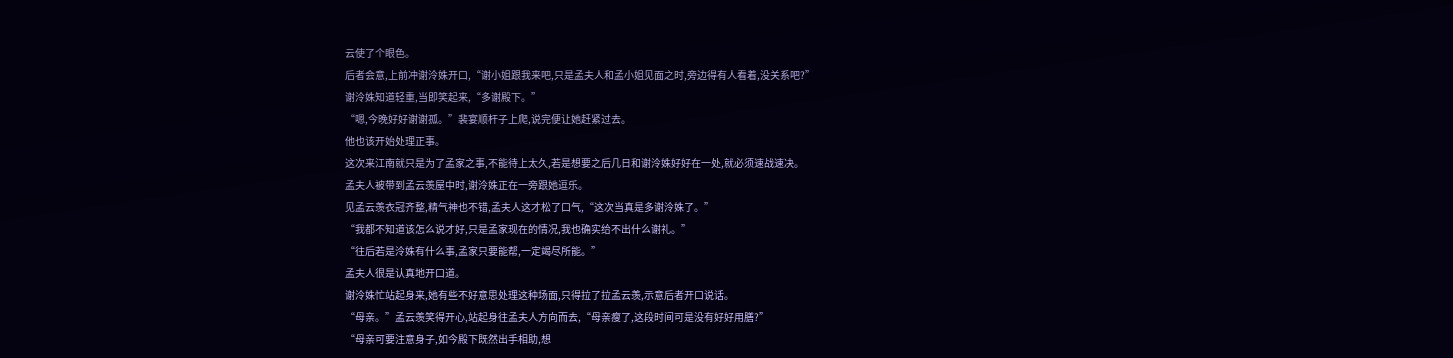云使了个眼色。
后者会意,上前冲谢泠姝开口,“谢小姐跟我来吧,只是孟夫人和孟小姐见面之时,旁边得有人看着,没关系吧?”
谢泠姝知道轻重,当即笑起来,“多谢殿下。”
“嗯,今晚好好谢谢孤。”裴宴顺杆子上爬,说完便让她赶紧过去。
他也该开始处理正事。
这次来江南就只是为了孟家之事,不能待上太久,若是想要之后几日和谢泠姝好好在一处,就必须速战速决。
孟夫人被带到孟云羡屋中时,谢泠姝正在一旁跟她逗乐。
见孟云羡衣冠齐整,精气神也不错,孟夫人这才松了口气,“这次当真是多谢泠姝了。”
“我都不知道该怎么说才好,只是孟家现在的情况,我也确实给不出什么谢礼。”
“往后若是泠姝有什么事,孟家只要能帮,一定竭尽所能。”
孟夫人很是认真地开口道。
谢泠姝忙站起身来,她有些不好意思处理这种场面,只得拉了拉孟云羡,示意后者开口说话。
“母亲。”孟云羡笑得开心,站起身往孟夫人方向而去,“母亲瘦了,这段时间可是没有好好用膳?”
“母亲可要注意身子,如今殿下既然出手相助,想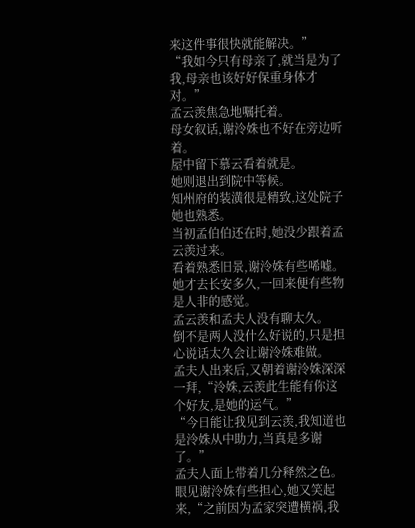来这件事很快就能解决。”
“我如今只有母亲了,就当是为了我,母亲也该好好保重身体才对。”
孟云羡焦急地嘱托着。
母女叙话,谢泠姝也不好在旁边听着。
屋中留下慕云看着就是。
她则退出到院中等候。
知州府的装潢很是精致,这处院子她也熟悉。
当初孟伯伯还在时,她没少跟着孟云羡过来。
看着熟悉旧景,谢泠姝有些唏嘘。
她才去长安多久,一回来便有些物是人非的感觉。
孟云羡和孟夫人没有聊太久。
倒不是两人没什么好说的,只是担心说话太久会让谢泠姝难做。
孟夫人出来后,又朝着谢泠姝深深一拜,“泠姝,云羡此生能有你这个好友,是她的运气。”
“今日能让我见到云羡,我知道也是泠姝从中助力,当真是多谢了。”
孟夫人面上带着几分释然之色。
眼见谢泠姝有些担心,她又笑起来,“之前因为孟家突遭横祸,我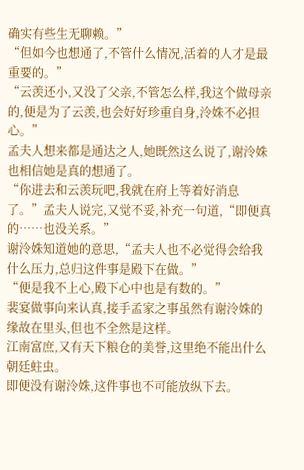确实有些生无聊赖。”
“但如今也想通了,不管什么情况,活着的人才是最重要的。”
“云羡还小,又没了父亲,不管怎么样,我这个做母亲的,便是为了云羡,也会好好珍重自身,泠姝不必担心。”
孟夫人想来都是通达之人,她既然这么说了,谢泠姝也相信她是真的想通了。
“你进去和云羡玩吧,我就在府上等着好消息了。”孟夫人说完,又觉不妥,补充一句道,“即便真的……也没关系。”
谢泠姝知道她的意思,“孟夫人也不必觉得会给我什么压力,总归这件事是殿下在做。”
“便是我不上心,殿下心中也是有数的。”
裴宴做事向来认真,接手孟家之事虽然有谢泠姝的缘故在里头,但也不全然是这样。
江南富庶,又有天下粮仓的美誉,这里绝不能出什么朝廷蛀虫。
即便没有谢泠姝,这件事也不可能放纵下去。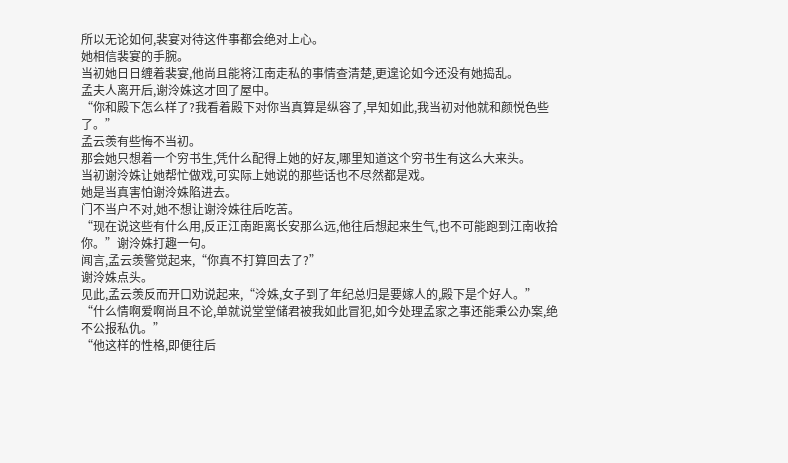所以无论如何,裴宴对待这件事都会绝对上心。
她相信裴宴的手腕。
当初她日日缠着裴宴,他尚且能将江南走私的事情查清楚,更遑论如今还没有她捣乱。
孟夫人离开后,谢泠姝这才回了屋中。
“你和殿下怎么样了?我看着殿下对你当真算是纵容了,早知如此,我当初对他就和颜悦色些了。”
孟云羡有些悔不当初。
那会她只想着一个穷书生,凭什么配得上她的好友,哪里知道这个穷书生有这么大来头。
当初谢泠姝让她帮忙做戏,可实际上她说的那些话也不尽然都是戏。
她是当真害怕谢泠姝陷进去。
门不当户不对,她不想让谢泠姝往后吃苦。
“现在说这些有什么用,反正江南距离长安那么远,他往后想起来生气,也不可能跑到江南收拾你。”谢泠姝打趣一句。
闻言,孟云羡警觉起来,“你真不打算回去了?”
谢泠姝点头。
见此,孟云羡反而开口劝说起来,“泠姝,女子到了年纪总归是要嫁人的,殿下是个好人。”
“什么情啊爱啊尚且不论,单就说堂堂储君被我如此冒犯,如今处理孟家之事还能秉公办案,绝不公报私仇。”
“他这样的性格,即便往后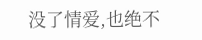没了情爱,也绝不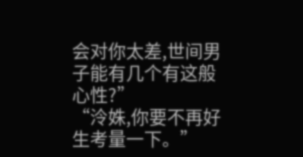会对你太差,世间男子能有几个有这般心性?”
“泠姝,你要不再好生考量一下。”